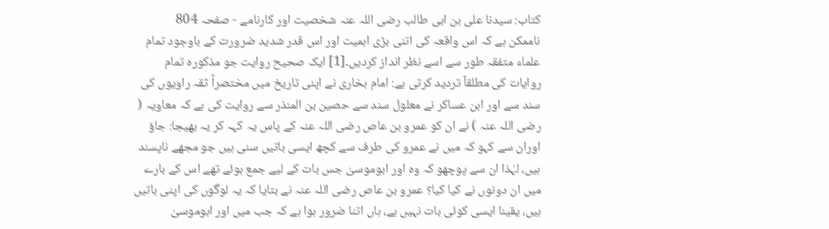کتاب: سیدنا علی بن ابی طالب رضی اللہ عنہ شخصیت اور کارنامے - صفحہ 804
ناممکن ہے کہ اس واقعہ کی اتنی بڑی اہمیت اور اس قدر شدید ضرورت کے باوجود تمام علماء متفقہ طور سے اسے نظر انداز کردیں۔[1] ایک صحیح روایت جو مذکورہ تمام روایات کی مطلقاً تردید کرتی ہے: امام بخاری نے اپنی تاریخ میں مختصراً ثقہ راویوں کی سند سے اور ابن عساکر نے معلول سند سے حصین بن المنذر سے روایت کی ہے کہ معاویہ ( رضی اللہ عنہ ) نے ان کو عمرو بن عاص رضی اللہ عنہ کے پاس یہ کہہ کر یہ بھیجا: جاؤ اوران سے کہو کہ میں نے عمرو کی طرف سے کچھ ایسی باتیں سنی ہیں جو مجھے ناپسند ہیں، لہٰذا ان سے پوچھو کہ وہ اور ابوموسیٰ جس بات کے لیے جمع ہوئے تھے اس کے بارے میں ان دونوں نے کیا کیا؟ عمرو بن عاص رضی اللہ عنہ نے بتایا کہ یہ لوگوں کی اپنی باتیں ہیں، یقینا ایسی کوئی بات نہیں ہے، ہاں اتنا ضرور ہوا ہے کہ جب میں اور ابوموسیٰ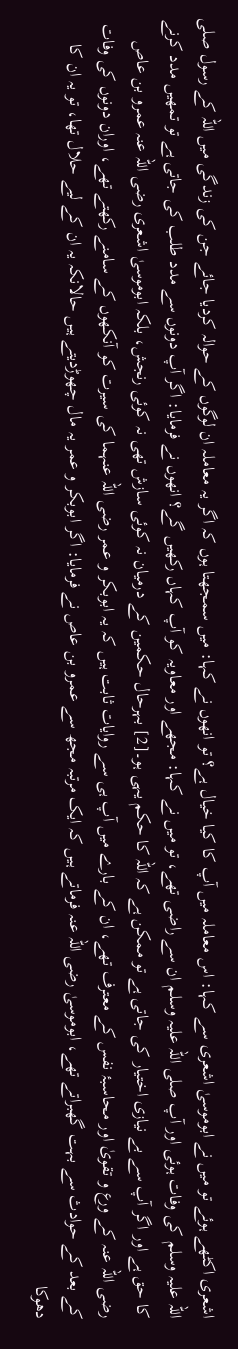اشعری اکٹھے ہوئے تو میں نے ابوموسیٰ اشعری سے کہا: اس معاملہ میں آپ کا کیا خیال ہے؟ تو انھوں نے کہا: میں سمجھتا ہوں کہ اگر یہ معاملہ ان لوگوں کے حوالہ کردیا جائے جن کی زندگی میں اللہ کے رسول صلی اللہ علیہ وسلم کی وفات ہوئی اور آپ صلی اللہ علیہ وسلم ان سے راضی تھے، تو میں نے کہا: مجھے اور معاویہ کو آپ کہاں رکھیں گے؟ انھوں نے فرمایا: اگر آپ دونوں سے مدد طلب کی جاتی ہے تو تمھیں مدد کرنے کا حق ہے اور اگر آپ سے بے نیازی اختیار کی جاتی ہے تو ممکن ہے کہ اللہ کا حکم یہی ہو۔[2] بہرحال حکمین کے درمیان نہ کوئی سازش تھی نہ کوئی رنجش، بلکہ ابوموسیٰ اشعری رضی اللہ عنہ عمرو بن عاص رضی اللہ عنہ کے ورع و تقویٰ اور محاسبۂ نفس کے معترف تھے، ان کے بارے میں آپ ہی سے روایات ثابت ہیں کہ یہ ابوبکر و عمر رضی اللہ عنہما کی سیرت کو آنکھوں کے سامنے رکھتے تھے، اوران دونوں کی وفات کے بعد کے حوادث سے بہت گھبراتے تھے، ابوموسیٰ رضی اللہ عنہ فرماتے ہیں کہ ایک مرتبہ مجھ سے عمرو بن عاص نے فرمایا: اگر ابوبکر و عمر یہ مال چھوڑدیتے ہیں حالانکہ یہ ان کے لیے حلال تھا، تو یہ ان کا دھوکا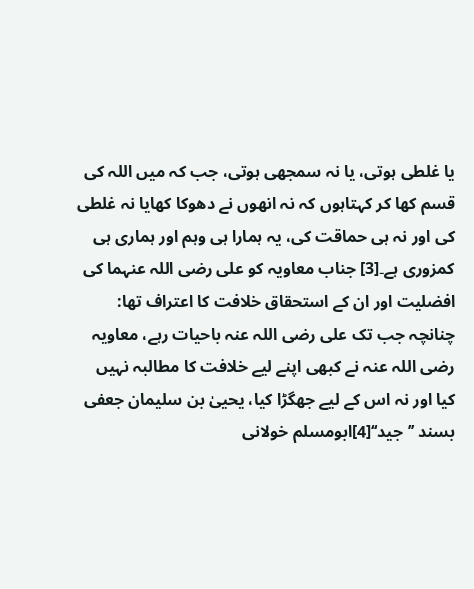یا غلطی ہوتی، یا نہ سمجھی ہوتی، جب کہ میں اللہ کی قسم کھا کر کہتاہوں کہ نہ انھوں نے دھوکا کھایا نہ غلطی کی اور نہ ہی حماقت کی، یہ ہمارا ہی وہم اور ہماری ہی کمزوری ہے۔[3] جناب معاویہ کو علی رضی اللہ عنہما کی افضلیت اور ان کے استحقاق خلافت کا اعتراف تھا: چنانچہ جب تک علی رضی اللہ عنہ باحیات رہے، معاویہ رضی اللہ عنہ نے کبھی اپنے لیے خلافت کا مطالبہ نہیں کیا اور نہ اس کے لیے جھگڑا کیا، یحییٰ بن سلیمان جعفی بسند ’’جید‘‘[4]ابومسلم خولانی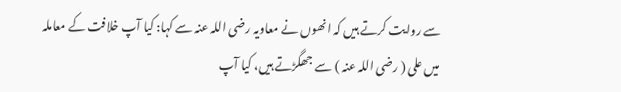سے روایت کرتے ہیں کہ انھوں نے معاویہ رضی اللہ عنہ سے کہا: کیا آپ خلافت کے معاملہ میں علی ( رضی اللہ عنہ ) سے جھگڑتے ہیں، کیا آپ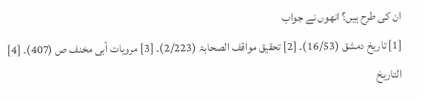ان کی طرح ہیں؟ انھوں نے جواب
[1] تاریخ دمشق (16/53)۔ [2] تحقیق مواقف الصحابۃ (2/223)۔ [3] مرویات أبی مخنف ص (407)۔ [4] التاریخ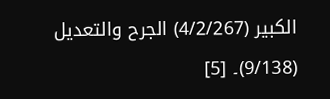الکبیر (4/2/267) الجرح والتعدیل (9/138)۔ [5]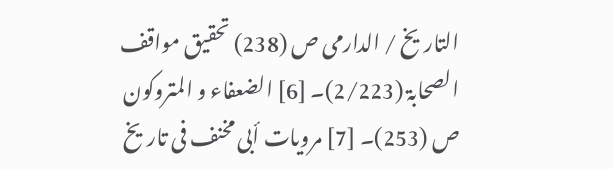التاریخ / الدارمی ص (238) تحقیق مواقف الصحابۃ (2/223)۔ [6] الضعفاء و المتروکون ص (253)۔ [7] مرویات أبی مخنف فی تاریخ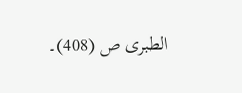الطبری ص (408)۔